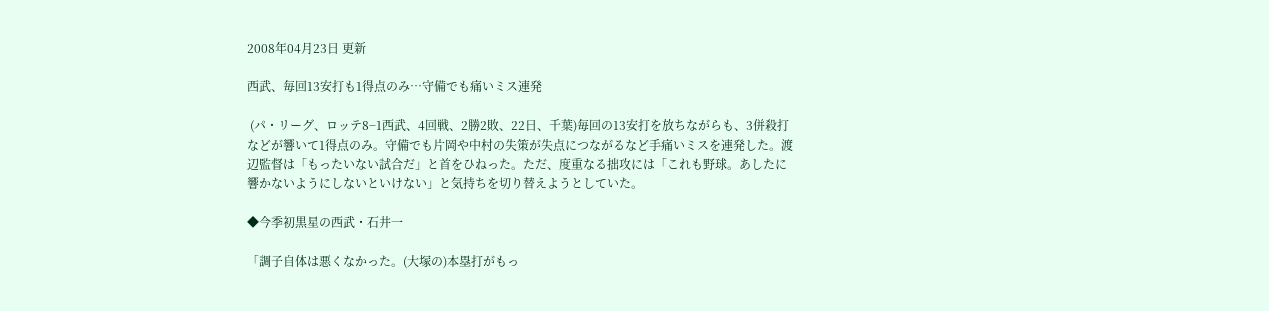2008年04月23日 更新

西武、毎回13安打も1得点のみ…守備でも痛いミス連発

 (パ・リーグ、ロッテ8−1西武、4回戦、2勝2敗、22日、千葉)毎回の13安打を放ちながらも、3併殺打などが響いて1得点のみ。守備でも片岡や中村の失策が失点につながるなど手痛いミスを連発した。渡辺監督は「もったいない試合だ」と首をひねった。ただ、度重なる拙攻には「これも野球。あしたに響かないようにしないといけない」と気持ちを切り替えようとしていた。

◆今季初黒星の西武・石井一

「調子自体は悪くなかった。(大塚の)本塁打がもっ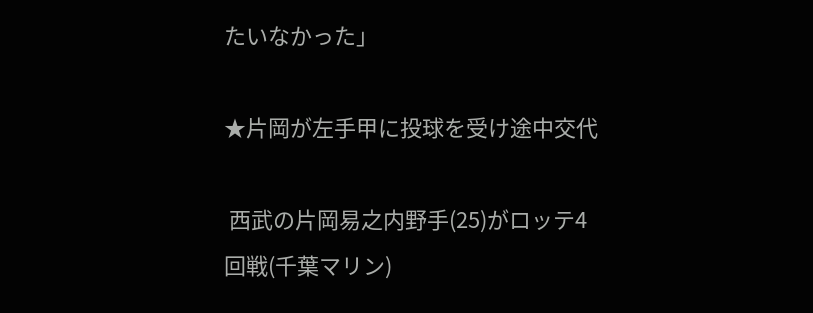たいなかった」

★片岡が左手甲に投球を受け途中交代

 西武の片岡易之内野手(25)がロッテ4回戦(千葉マリン)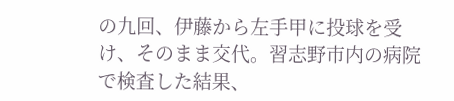の九回、伊藤から左手甲に投球を受け、そのまま交代。習志野市内の病院で検査した結果、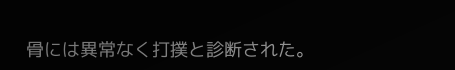骨には異常なく打撲と診断された。